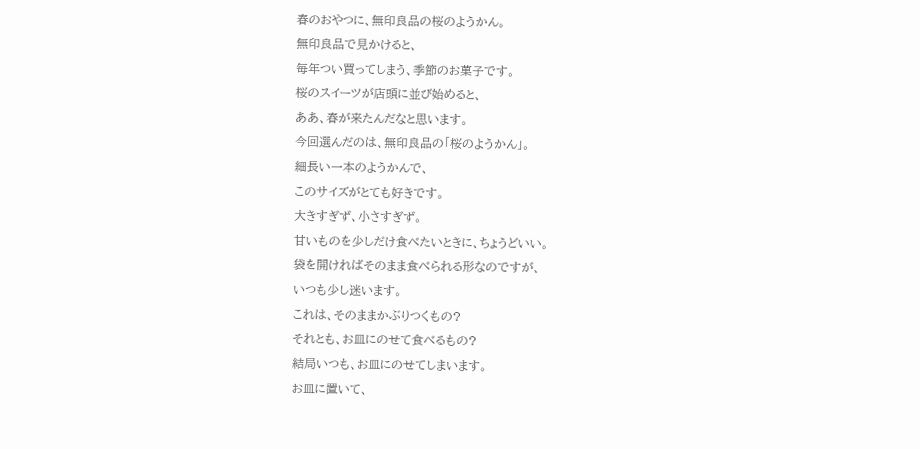春のおやつに、無印良品の桜のようかん。
無印良品で見かけると、
毎年つい買ってしまう、季節のお菓子です。
桜のスイーツが店頭に並び始めると、
ああ、春が来たんだなと思います。
今回選んだのは、無印良品の「桜のようかん」。
細長い一本のようかんで、
このサイズがとても好きです。
大きすぎず、小さすぎず。
甘いものを少しだけ食べたいときに、ちょうどいい。
袋を開ければそのまま食べられる形なのですが、
いつも少し迷います。
これは、そのままかぶりつくもの?
それとも、お皿にのせて食べるもの?
結局いつも、お皿にのせてしまいます。
お皿に置いて、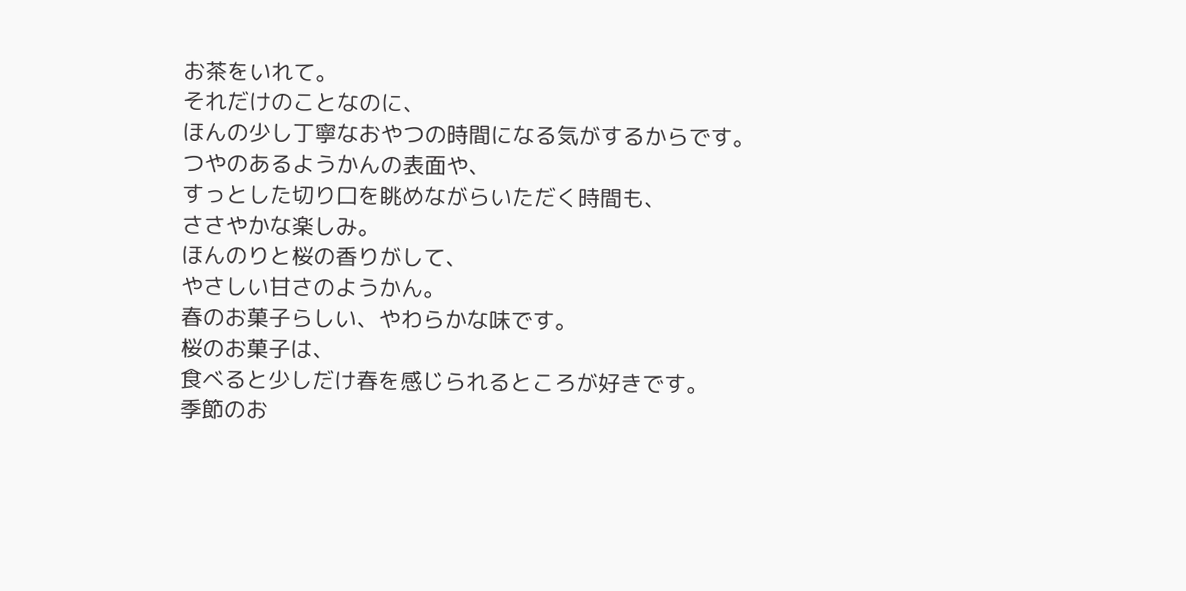お茶をいれて。
それだけのことなのに、
ほんの少し丁寧なおやつの時間になる気がするからです。
つやのあるようかんの表面や、
すっとした切り口を眺めながらいただく時間も、
ささやかな楽しみ。
ほんのりと桜の香りがして、
やさしい甘さのようかん。
春のお菓子らしい、やわらかな味です。
桜のお菓子は、
食べると少しだけ春を感じられるところが好きです。
季節のお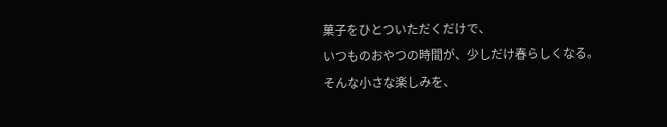菓子をひとついただくだけで、
いつものおやつの時間が、少しだけ春らしくなる。
そんな小さな楽しみを、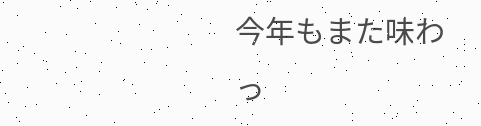今年もまた味わっ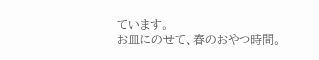ています。
お皿にのせて、春のおやつ時間。